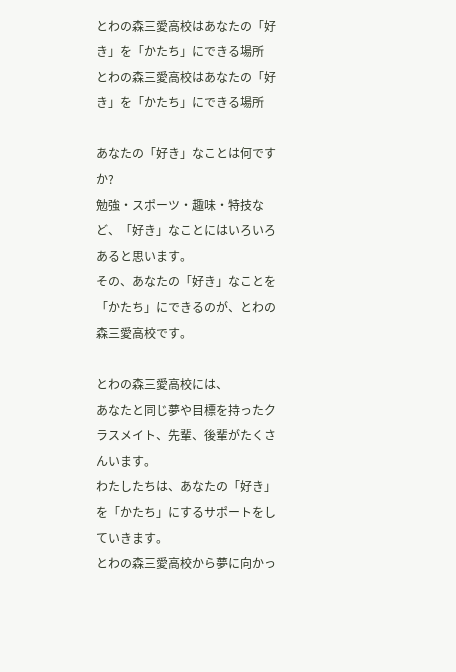とわの森三愛高校はあなたの「好き」を「かたち」にできる場所
とわの森三愛高校はあなたの「好き」を「かたち」にできる場所

あなたの「好き」なことは何ですか?
勉強・スポーツ・趣味・特技など、「好き」なことにはいろいろあると思います。
その、あなたの「好き」なことを「かたち」にできるのが、とわの森三愛高校です。

とわの森三愛高校には、
あなたと同じ夢や目標を持ったクラスメイト、先輩、後輩がたくさんいます。
わたしたちは、あなたの「好き」を「かたち」にするサポートをしていきます。
とわの森三愛高校から夢に向かっ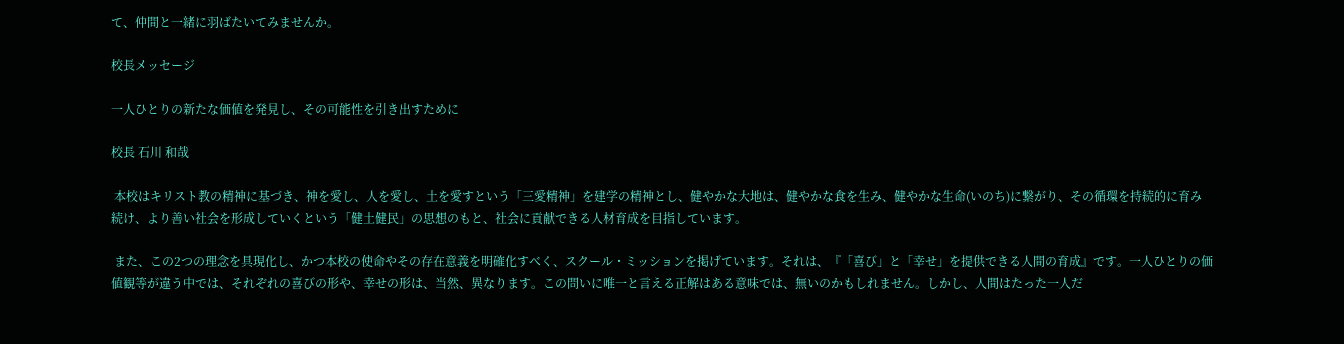て、仲間と一緒に羽ばたいてみませんか。

校長メッセージ

一人ひとりの新たな価値を発見し、その可能性を引き出すために

校長 石川 和哉

 本校はキリスト教の精神に基づき、神を愛し、人を愛し、土を愛すという「三愛精神」を建学の精神とし、健やかな大地は、健やかな食を生み、健やかな生命(いのち)に繋がり、その循環を持続的に育み続け、より善い社会を形成していくという「健土健民」の思想のもと、社会に貢献できる人材育成を目指しています。

 また、この2つの理念を具現化し、かつ本校の使命やその存在意義を明確化すべく、スクール・ミッションを掲げています。それは、『「喜び」と「幸せ」を提供できる人間の育成』です。一人ひとりの価値観等が違う中では、それぞれの喜びの形や、幸せの形は、当然、異なります。この問いに唯一と言える正解はある意味では、無いのかもしれません。しかし、人間はたった一人だ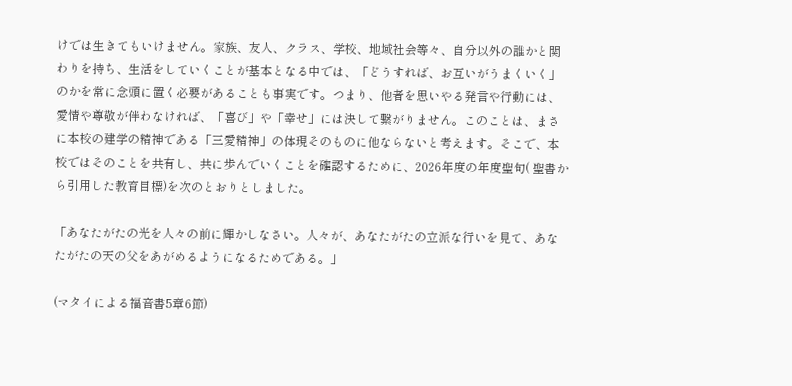けでは生きてもいけません。家族、友人、クラス、学校、地域社会等々、自分以外の誰かと関わりを持ち、生活をしていくことが基本となる中では、「どうすれば、お互いがうまくいく」のかを常に念頭に置く必要があることも事実です。つまり、他者を思いやる発言や行動には、愛情や尊敬が伴わなければ、「喜び」や「幸せ」には決して繋がりません。このことは、まさに本校の建学の精神である「三愛精神」の体現そのものに他ならないと考えます。そこで、本校ではそのことを共有し、共に歩んでいくことを確認するために、2026年度の年度聖句( 聖書から引用した教育目標)を次のとおりとしました。

「あなたがたの光を人々の前に輝かしなさい。人々が、あなたがたの立派な行いを見て、あなたがたの天の父をあがめるようになるためである。」

(マタイによる福音書5章6節)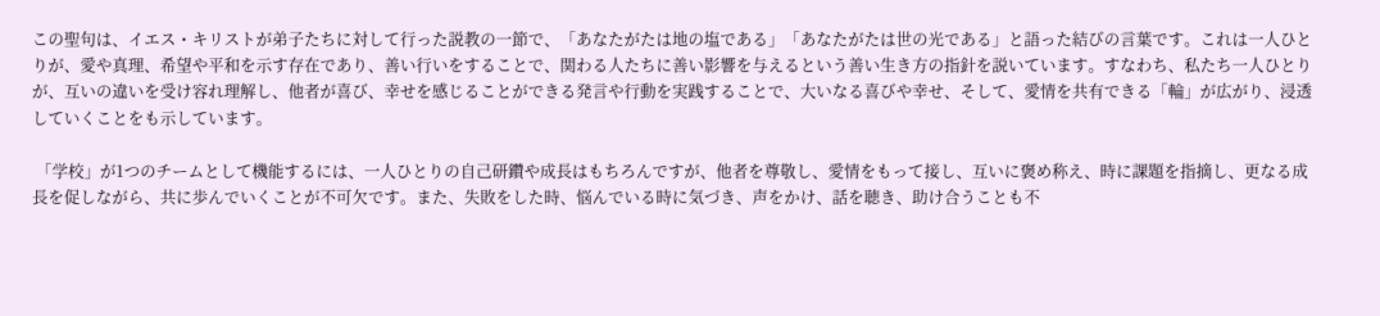この聖句は、イエス・キリストが弟子たちに対して行った説教の一節で、「あなたがたは地の塩である」「あなたがたは世の光である」と語った結びの言葉です。これは一人ひとりが、愛や真理、希望や平和を示す存在であり、善い行いをすることで、関わる人たちに善い影響を与えるという善い生き方の指針を説いています。すなわち、私たち一人ひとりが、互いの違いを受け容れ理解し、他者が喜び、幸せを感じることができる発言や行動を実践することで、大いなる喜びや幸せ、そして、愛情を共有できる「輪」が広がり、浸透していくことをも示しています。

 「学校」が1つのチームとして機能するには、一人ひとりの自己研鑽や成長はもちろんですが、他者を尊敬し、愛情をもって接し、互いに褒め称え、時に課題を指摘し、更なる成長を促しながら、共に歩んでいくことが不可欠です。また、失敗をした時、悩んでいる時に気づき、声をかけ、話を聴き、助け合うことも不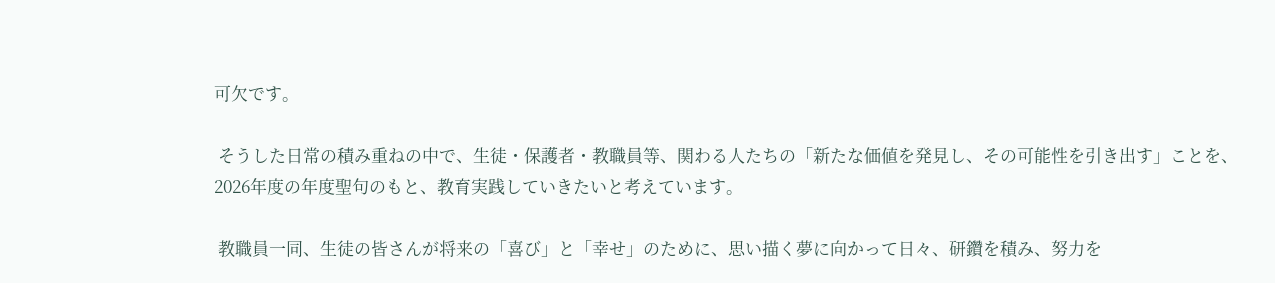可欠です。

 そうした日常の積み重ねの中で、生徒・保護者・教職員等、関わる人たちの「新たな価値を発見し、その可能性を引き出す」ことを、2026年度の年度聖句のもと、教育実践していきたいと考えています。

 教職員一同、生徒の皆さんが将来の「喜び」と「幸せ」のために、思い描く夢に向かって日々、研鑽を積み、努力を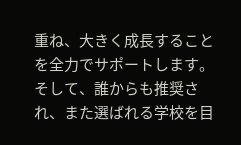重ね、大きく成長することを全力でサポートします。そして、誰からも推奨され、また選ばれる学校を目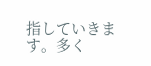指していきます。多く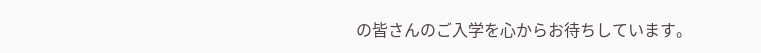の皆さんのご入学を心からお待ちしています。